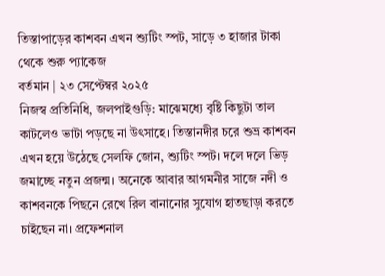তিস্তাপাড়ের কাশবন এখন শ্যুটিং স্পট, সাড়ে ৩ হাজার টাকা থেকে শুরু প্যাকেজ
বর্তমান | ২৩ সেপ্টেম্বর ২০২৫
নিজস্ব প্রতিনিধি, জলপাইগুড়ি: মাঝেমধ্যে বৃষ্টি কিছুটা তাল কাটলেও ভাটা পড়ছে না উৎসাহে। তিস্তানদীর চরে শুভ্র কাশবন এখন হয়ে উঠেছে সেলফি জোন, শ্যুটিং স্পট। দলে দলে ভিড় জমাচ্ছে নতুন প্রজন্ম। অনেকে আবার আগমনীর সাজে নদী ও কাশবনকে পিছনে রেখে রিল বানানোর সুযোগ হাতছাড়া করতে চাইছেন না। প্রফেশনাল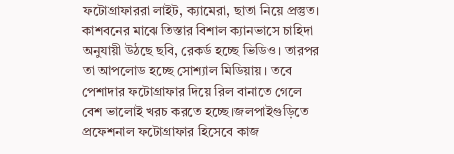ফটোগ্রাফাররা লাইট, ক্যামেরা, ছাতা নিয়ে প্রস্তুত। কাশবনের মাঝে তিস্তার বিশাল ক্যানভাসে চাহিদা অনুযায়ী উঠছে ছবি, রেকর্ড হচ্ছে ভিডিও। তারপর তা আপলোড হচ্ছে সোশ্যাল মিডিয়ায়। তবে পেশাদার ফটোগ্রাফার দিয়ে রিল বানাতে গেলে বেশ ভালোই খরচ করতে হচ্ছে।জলপাইগুড়িতে প্রফেশনাল ফটোগ্রাফার হিসেবে কাজ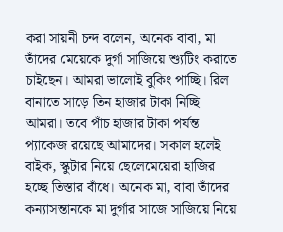করা সায়নী চন্দ বলেন, অনেক বাবা, মা তাঁদের মেয়েকে দুর্গা সাজিয়ে শ্যুটিং করাতে চাইছেন। আমরা ভালোই বুকিং পাচ্ছি। রিল বানাতে সাড়ে তিন হাজার টাকা নিচ্ছি আমরা। তবে পাঁচ হাজার টাকা পর্যন্ত প্যাকেজ রয়েছে আমাদের। সকাল হলেই বাইক, স্কুটার নিয়ে ছেলেমেয়েরা হাজির হচ্ছে তিস্তার বাঁধে। অনেক মা, বাবা তাঁদের কন্যাসন্তানকে মা দুর্গার সাজে সাজিয়ে নিয়ে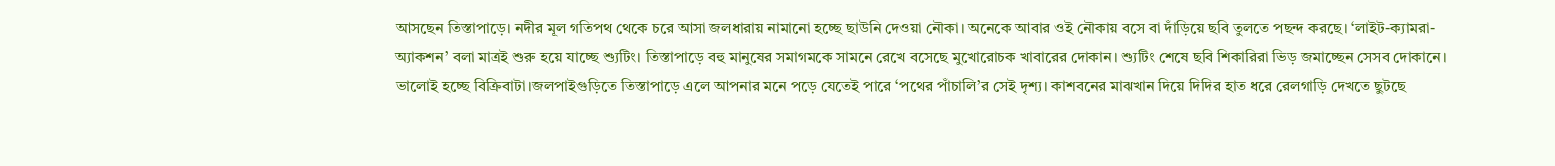আসছেন তিস্তাপাড়ে। নদীর মূল গতিপথ থেকে চরে আসা জলধারায় নামানো হচ্ছে ছাউনি দেওয়া নৌকা। অনেকে আবার ওই নৌকায় বসে বা দাঁড়িয়ে ছবি তুলতে পছন্দ করছে। ‘লাইট-ক্যামরা-অ্যাকশন’ বলা মাত্রই শুরু হয়ে যাচ্ছে শ্যুটিং। তিস্তাপাড়ে বহু মানুষের সমাগমকে সামনে রেখে বসেছে মুখোরোচক খাবারের দোকান। শ্যুটিং শেষে ছবি শিকারিরা ভিড় জমাচ্ছেন সেসব দোকানে। ভালোই হচ্ছে বিক্রিবাটা।জলপাইগুড়িতে তিস্তাপাড়ে এলে আপনার মনে পড়ে যেতেই পারে ‘পথের পাঁচালি’র সেই দৃশ্য। কাশবনের মাঝখান দিয়ে দিদির হাত ধরে রেলগাড়ি দেখতে ছুটছে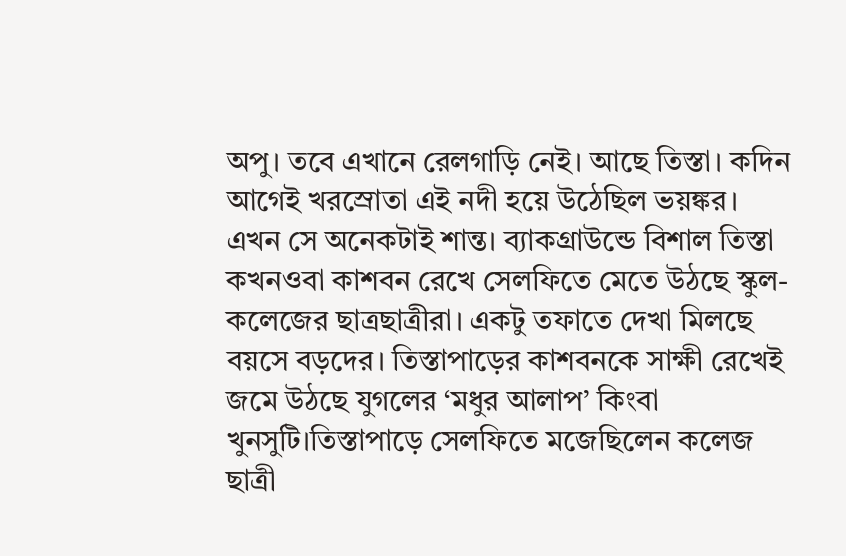অপু। তবে এখানে রেলগাড়ি নেই। আছে তিস্তা। কদিন আগেই খরস্রোতা এই নদী হয়ে উঠেছিল ভয়ঙ্কর। এখন সে অনেকটাই শান্ত। ব্যাকগ্রাউন্ডে বিশাল তিস্তা কখনওবা কাশবন রেখে সেলফিতে মেতে উঠছে স্কুল-কলেজের ছাত্রছাত্রীরা। একটু তফাতে দেখা মিলছে বয়সে বড়দের। তিস্তাপাড়ের কাশবনকে সাক্ষী রেখেই জমে উঠছে যুগলের ‘মধুর আলাপ’ কিংবা খুনসুটি।তিস্তাপাড়ে সেলফিতে মজেছিলেন কলেজ ছাত্রী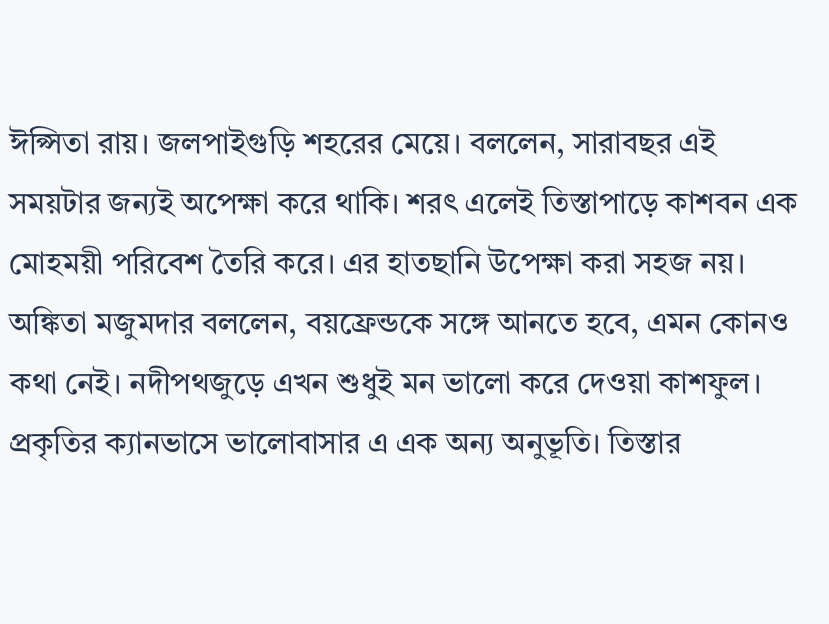ঈপ্সিতা রায়। জলপাইগুড়ি শহরের মেয়ে। বললেন, সারাবছর এই সময়টার জন্যই অপেক্ষা করে থাকি। শরৎ এলেই তিস্তাপাড়ে কাশবন এক মোহময়ী পরিবেশ তৈরি করে। এর হাতছানি উপেক্ষা করা সহজ নয়। অঙ্কিতা মজুমদার বললেন, বয়ফ্রেন্ডকে সঙ্গে আনতে হবে, এমন কোনও কথা নেই। নদীপথজুড়ে এখন শুধুই মন ভালো করে দেওয়া কাশফুল। প্রকৃতির ক্যানভাসে ভালোবাসার এ এক অন্য অনুভূতি। তিস্তার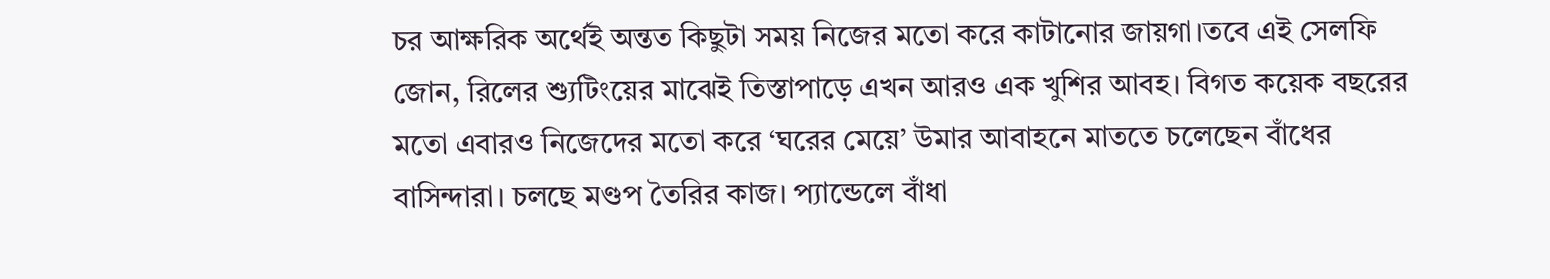চর আক্ষরিক অর্থেই অন্তত কিছুটা সময় নিজের মতো করে কাটানোর জায়গা।তবে এই সেলফি জোন, রিলের শ্যুটিংয়ের মাঝেই তিস্তাপাড়ে এখন আরও এক খুশির আবহ। বিগত কয়েক বছরের মতো এবারও নিজেদের মতো করে ‘ঘরের মেয়ে’ উমার আবাহনে মাততে চলেছেন বাঁধের বাসিন্দারা। চলছে মণ্ডপ তৈরির কাজ। প্যান্ডেলে বাঁধা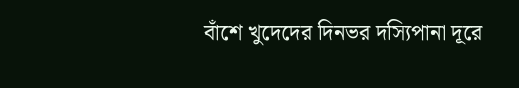বাঁশে খুদেদের দিনভর দস্যিপানা দূরে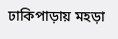ঢাকিপাড়ায় মহড়া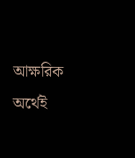আক্ষরিক অর্থেই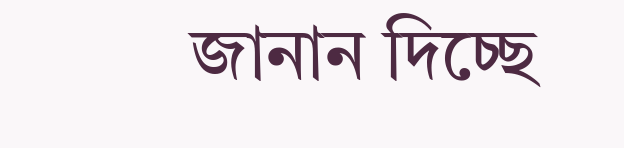জানান দিচ্ছে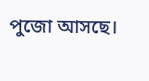পুজো আসছে।